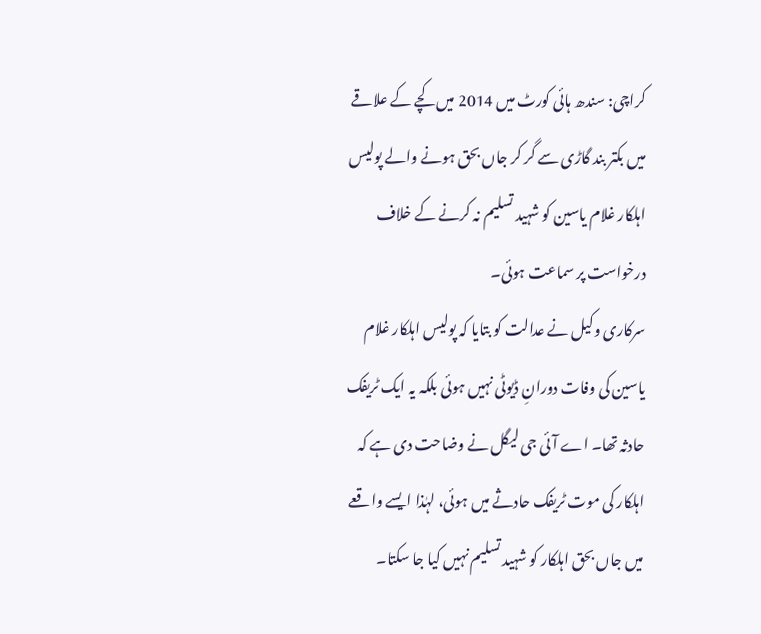کراچی: سندھ ہائی کورٹ میں 2014 میں کچے کے علاقے میں بکتر بند گاڑی سے گر کر جاں بحق ہونے والے پولیس اہلکار غلام یاسین کو شہید تسلیم نہ کرنے کے خلاف درخواست پر سماعت ہوئی۔
سرکاری وکیل نے عدالت کو بتایا کہ پولیس اہلکار غلام یاسین کی وفات دورانِ ڈیوٹی نہیں ہوئی بلکہ یہ ایک ٹریفک حادثہ تھا۔ اے آئی جی لیگل نے وضاحت دی ہے کہ اہلکار کی موت ٹریفک حادثے میں ہوئی، لہٰذا ایسے واقعے میں جاں بحق اہلکار کو شہید تسلیم نہیں کیا جا سکتا۔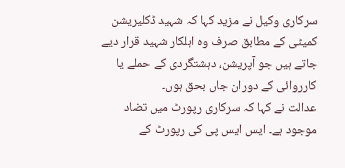سرکاری وکیل نے مزید کہا کہ شہید ڈکلیریشن کمیٹی کے مطابق صرف وہ اہلکار شہید قرار دیے جاتے ہیں جو آپریشن، دہشتگردی کے حملے یا کارروائی کے دوران جاں بحق ہوں۔
عدالت نے کہا کہ سرکاری رپورٹ میں تضاد موجود ہے۔ ایس ایس پی کی رپورٹ کے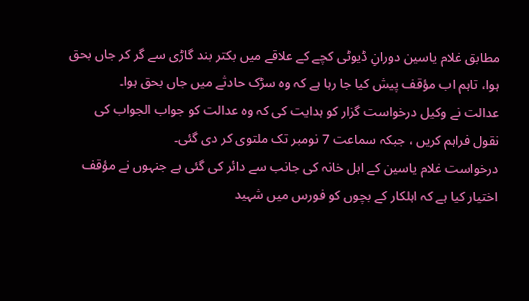مطابق غلام یاسین دورانِ ڈیوٹی کچے کے علاقے میں بکتر بند گاڑی سے گر کر جاں بحق ہوا، تاہم اب مؤقف پیش کیا جا رہا ہے کہ وہ سڑک حادثے میں جاں بحق ہوا۔
عدالت نے وکیل درخواست گزار کو ہدایت کی کہ وہ عدالت کو جواب الجواب کی نقول فراہم کریں ، جبکہ سماعت 7 نومبر تک ملتوی کر دی گئی۔
درخواست غلام یاسین کے اہل خانہ کی جانب سے دائر کی گئی ہے جنہوں نے مؤقف اختیار کیا ہے کہ اہلکار کے بچوں کو فورس میں شہید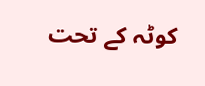کوٹہ کے تحت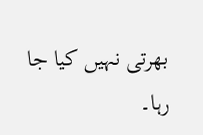بھرتی نہیں کیا جا رہا۔